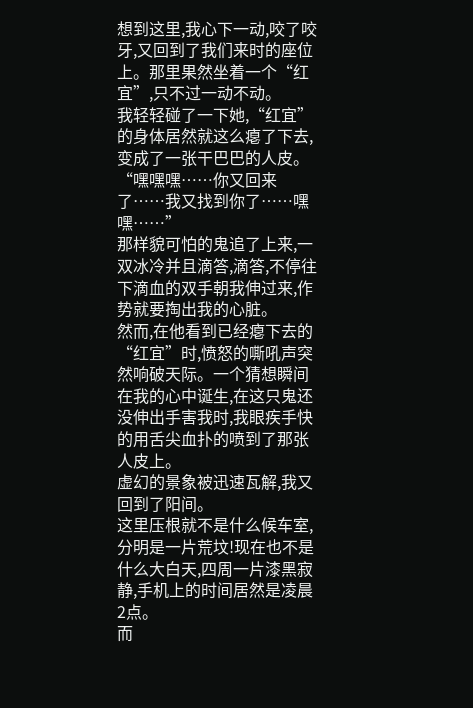想到这里,我心下一动,咬了咬牙,又回到了我们来时的座位上。那里果然坐着一个“红宜”,只不过一动不动。
我轻轻碰了一下她,“红宜”的身体居然就这么瘪了下去,变成了一张干巴巴的人皮。
“嘿嘿嘿……你又回来了……我又找到你了……嘿嘿……”
那样貌可怕的鬼追了上来,一双冰冷并且滴答,滴答,不停往下滴血的双手朝我伸过来,作势就要掏出我的心脏。
然而,在他看到已经瘪下去的“红宜”时,愤怒的嘶吼声突然响破天际。一个猜想瞬间在我的心中诞生,在这只鬼还没伸出手害我时,我眼疾手快的用舌尖血扑的喷到了那张人皮上。
虚幻的景象被迅速瓦解,我又回到了阳间。
这里压根就不是什么候车室,分明是一片荒坟!现在也不是什么大白天,四周一片漆黑寂静,手机上的时间居然是凌晨2点。
而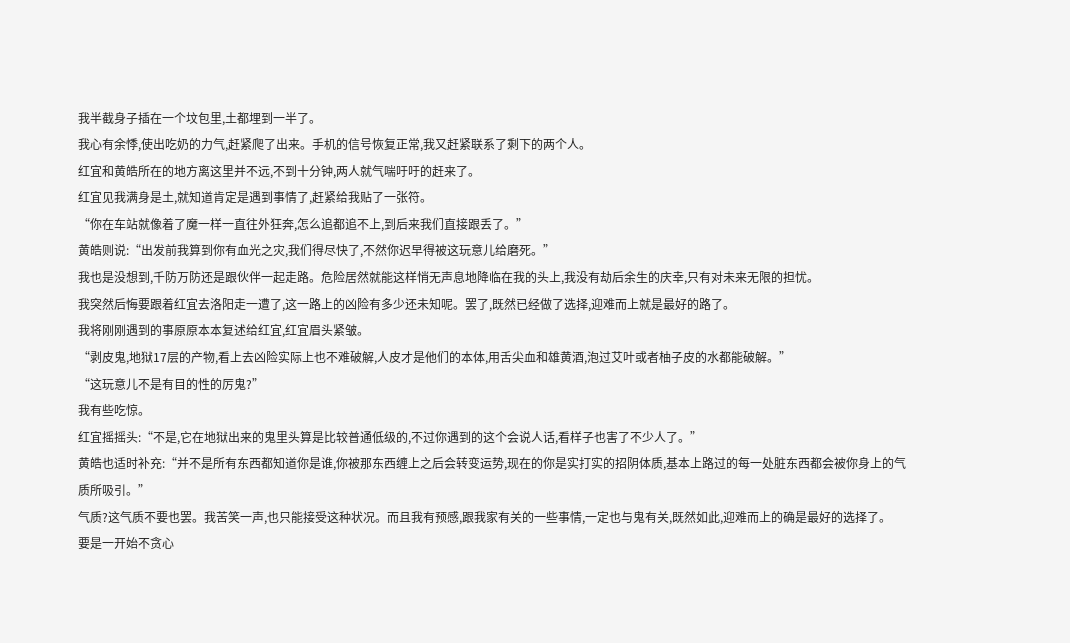我半截身子插在一个坟包里,土都埋到一半了。
我心有余悸,使出吃奶的力气,赶紧爬了出来。手机的信号恢复正常,我又赶紧联系了剩下的两个人。
红宜和黄皓所在的地方离这里并不远,不到十分钟,两人就气喘吁吁的赶来了。
红宜见我满身是土,就知道肯定是遇到事情了,赶紧给我贴了一张符。
“你在车站就像着了魔一样一直往外狂奔,怎么追都追不上,到后来我们直接跟丢了。”
黄皓则说:“出发前我算到你有血光之灾,我们得尽快了,不然你迟早得被这玩意儿给磨死。”
我也是没想到,千防万防还是跟伙伴一起走路。危险居然就能这样悄无声息地降临在我的头上,我没有劫后余生的庆幸,只有对未来无限的担忧。
我突然后悔要跟着红宜去洛阳走一遭了,这一路上的凶险有多少还未知呢。罢了,既然已经做了选择,迎难而上就是最好的路了。
我将刚刚遇到的事原原本本复述给红宜,红宜眉头紧皱。
“剥皮鬼,地狱17层的产物,看上去凶险实际上也不难破解,人皮才是他们的本体,用舌尖血和雄黄酒,泡过艾叶或者柚子皮的水都能破解。”
“这玩意儿不是有目的性的厉鬼?”
我有些吃惊。
红宜摇摇头:“不是,它在地狱出来的鬼里头算是比较普通低级的,不过你遇到的这个会说人话,看样子也害了不少人了。”
黄皓也适时补充:“并不是所有东西都知道你是谁,你被那东西缠上之后会转变运势,现在的你是实打实的招阴体质,基本上路过的每一处脏东西都会被你身上的气质所吸引。”
气质?这气质不要也罢。我苦笑一声,也只能接受这种状况。而且我有预感,跟我家有关的一些事情,一定也与鬼有关,既然如此,迎难而上的确是最好的选择了。
要是一开始不贪心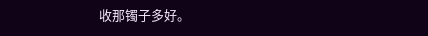收那镯子多好。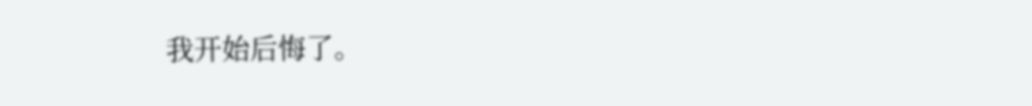我开始后悔了。